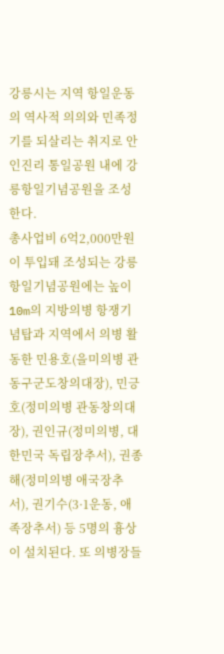강릉시는 지역 항일운동의 역사적 의의와 민족정기를 되살리는 취지로 안인진리 통일공원 내에 강릉항일기념공원을 조성한다.
총사업비 6억2,000만원이 투입돼 조성되는 강릉항일기념공원에는 높이 10m의 지방의병 항쟁기념탑과 지역에서 의병 활동한 민용호(을미의병 관동구군도창의대장), 민긍호(정미의병 관동창의대장), 권인규(정미의병, 대한민국 독립장추서), 권종해(정미의병 애국장추서), 권기수(3·1운동, 애족장추서) 등 5명의 흉상이 설치된다. 또 의병장들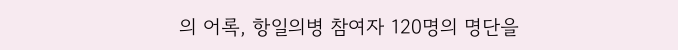의 어록, 항일의병 참여자 120명의 명단을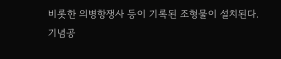비롯한 의병항쟁사 등이 기록된 조형물이 설치된다.
기념공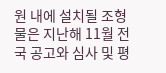원 내에 설치될 조형물은 지난해 11월 전국 공고와 심사 및 평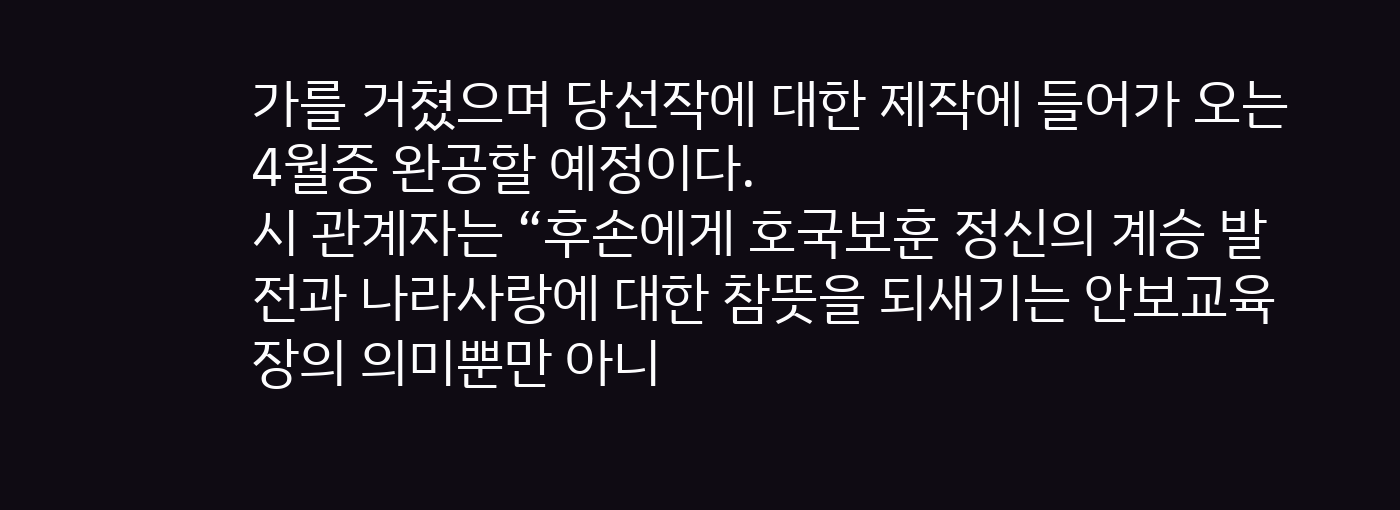가를 거쳤으며 당선작에 대한 제작에 들어가 오는 4월중 완공할 예정이다.
시 관계자는 “후손에게 호국보훈 정신의 계승 발전과 나라사랑에 대한 참뜻을 되새기는 안보교육장의 의미뿐만 아니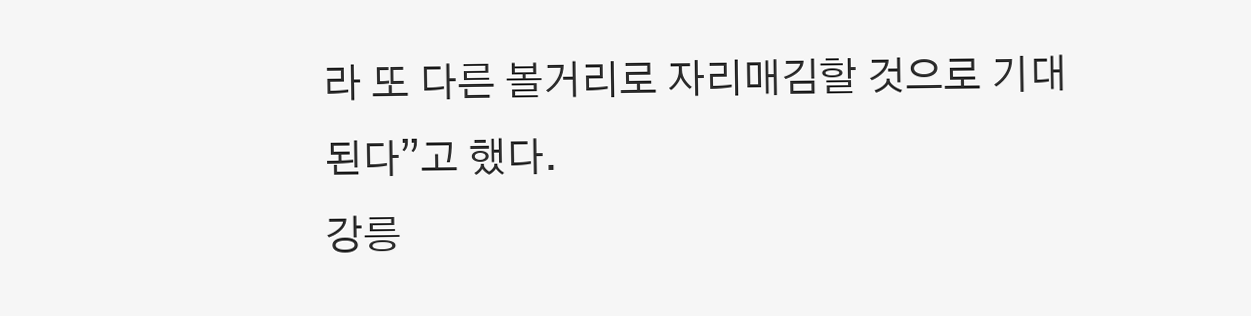라 또 다른 볼거리로 자리매김할 것으로 기대된다”고 했다.
강릉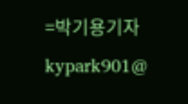=박기용기자 kypark901@